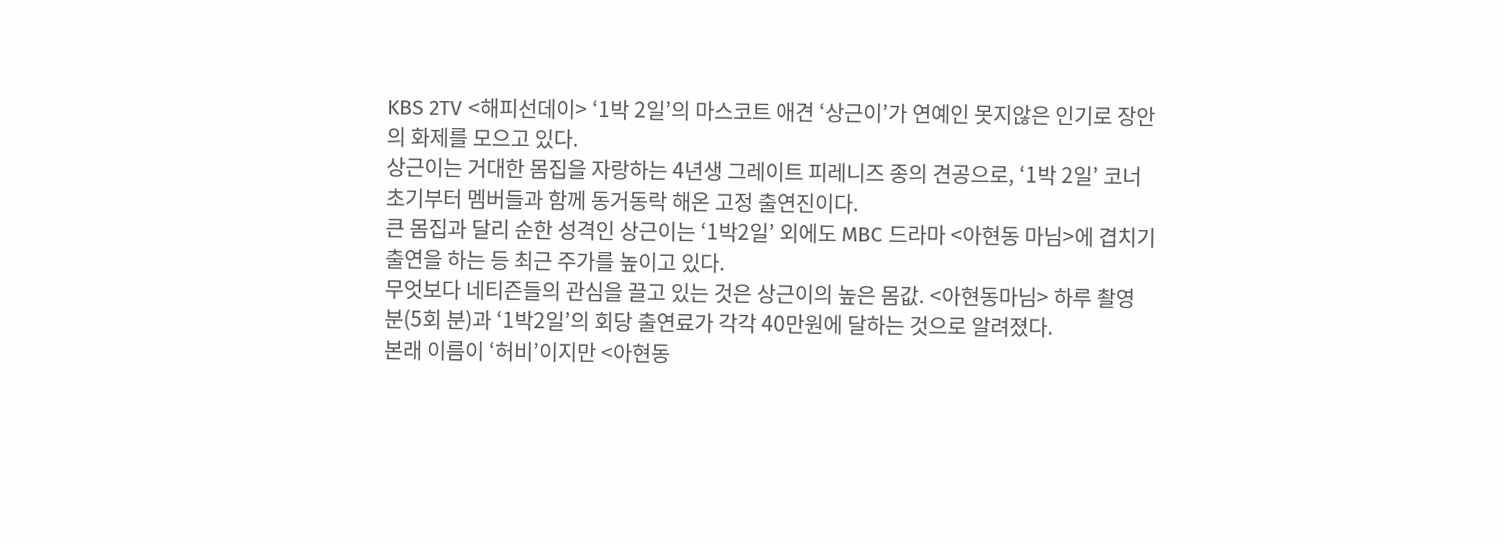KBS 2TV <해피선데이> ‘1박 2일’의 마스코트 애견 ‘상근이’가 연예인 못지않은 인기로 장안의 화제를 모으고 있다.
상근이는 거대한 몸집을 자랑하는 4년생 그레이트 피레니즈 종의 견공으로, ‘1박 2일’ 코너 초기부터 멤버들과 함께 동거동락 해온 고정 출연진이다.
큰 몸집과 달리 순한 성격인 상근이는 ‘1박2일’ 외에도 MBC 드라마 <아현동 마님>에 겹치기 출연을 하는 등 최근 주가를 높이고 있다.
무엇보다 네티즌들의 관심을 끌고 있는 것은 상근이의 높은 몸값. <아현동마님> 하루 촬영 분(5회 분)과 ‘1박2일’의 회당 출연료가 각각 40만원에 달하는 것으로 알려졌다.
본래 이름이 ‘허비’이지만 <아현동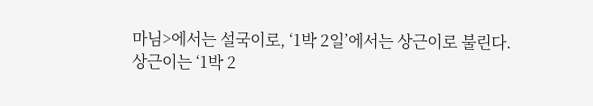마님>에서는 설국이로, ‘1박 2일’에서는 상근이로 불린다.
상근이는 ‘1박 2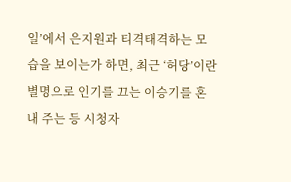일’에서 은지원과 티격태격하는 모습을 보이는가 하면, 최근 ‘허당’이란 별명으로 인기를 끄는 이승기를 혼내 주는 등 시청자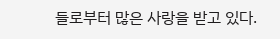들로부터 많은 사랑을 받고 있다.